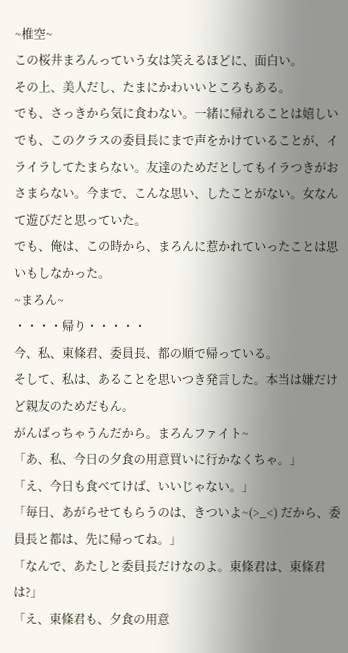~椎空~
この桜井まろんっていう女は笑えるほどに、面白い。
その上、美人だし、たまにかわいいところもある。
でも、さっきから気に食わない。一緒に帰れることは嬉しいでも、このクラスの委員長にまで声をかけていることが、イライラしてたまらない。友達のためだとしてもイラつきがおさまらない。今まで、こんな思い、したことがない。女なんて遊びだと思っていた。
でも、俺は、この時から、まろんに惹かれていったことは思いもしなかった。
~まろん~
・・・・帰り・・・・・
今、私、東條君、委員長、都の順で帰っている。
そして、私は、あることを思いつき発言した。本当は嫌だけど親友のためだもん。
がんばっちゃうんだから。まろんファイト~
「あ、私、今日の夕食の用意買いに行かなくちゃ。」
「え、今日も食べてけば、いいじゃない。」
「毎日、あがらせてもらうのは、きついよ~(>_<) だから、委員長と都は、先に帰ってね。」
「なんで、あたしと委員長だけなのよ。東條君は、東條君は?」
「え、東條君も、夕食の用意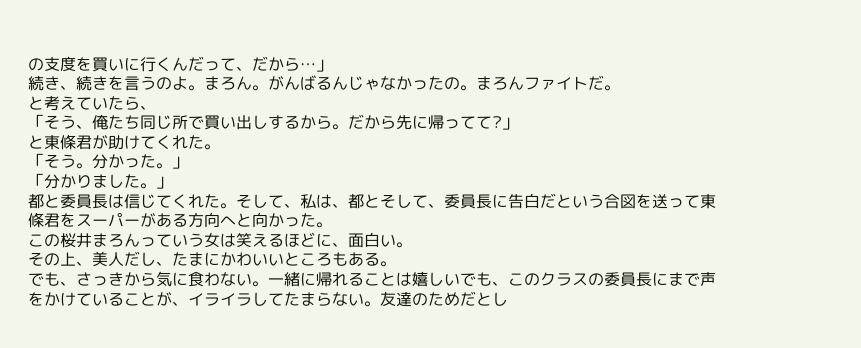の支度を買いに行くんだって、だから…」
続き、続きを言うのよ。まろん。がんばるんじゃなかったの。まろんファイトだ。
と考えていたら、
「そう、俺たち同じ所で買い出しするから。だから先に帰ってて?」
と東條君が助けてくれた。
「そう。分かった。」
「分かりました。」
都と委員長は信じてくれた。そして、私は、都とそして、委員長に告白だという合図を送って東條君をスーパーがある方向へと向かった。
この桜井まろんっていう女は笑えるほどに、面白い。
その上、美人だし、たまにかわいいところもある。
でも、さっきから気に食わない。一緒に帰れることは嬉しいでも、このクラスの委員長にまで声をかけていることが、イライラしてたまらない。友達のためだとし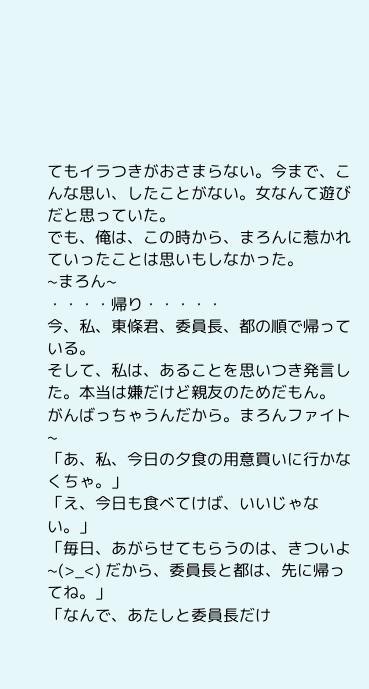てもイラつきがおさまらない。今まで、こんな思い、したことがない。女なんて遊びだと思っていた。
でも、俺は、この時から、まろんに惹かれていったことは思いもしなかった。
~まろん~
・・・・帰り・・・・・
今、私、東條君、委員長、都の順で帰っている。
そして、私は、あることを思いつき発言した。本当は嫌だけど親友のためだもん。
がんばっちゃうんだから。まろんファイト~
「あ、私、今日の夕食の用意買いに行かなくちゃ。」
「え、今日も食べてけば、いいじゃない。」
「毎日、あがらせてもらうのは、きついよ~(>_<) だから、委員長と都は、先に帰ってね。」
「なんで、あたしと委員長だけ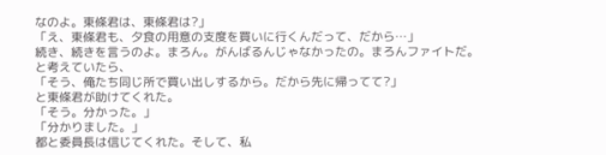なのよ。東條君は、東條君は?」
「え、東條君も、夕食の用意の支度を買いに行くんだって、だから…」
続き、続きを言うのよ。まろん。がんばるんじゃなかったの。まろんファイトだ。
と考えていたら、
「そう、俺たち同じ所で買い出しするから。だから先に帰ってて?」
と東條君が助けてくれた。
「そう。分かった。」
「分かりました。」
都と委員長は信じてくれた。そして、私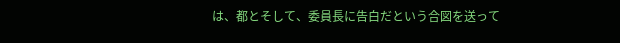は、都とそして、委員長に告白だという合図を送って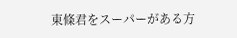東條君をスーパーがある方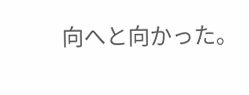向へと向かった。